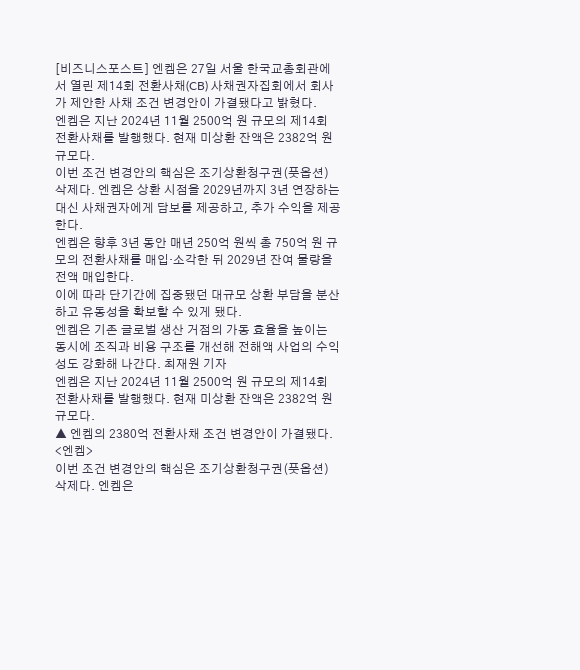[비즈니스포스트] 엔켐은 27일 서울 한국교총회관에서 열린 제14회 전환사채(CB) 사채권자집회에서 회사가 제안한 사채 조건 변경안이 가결됐다고 밝혔다.
엔켐은 지난 2024년 11월 2500억 원 규모의 제14회 전환사채를 발행했다. 현재 미상환 잔액은 2382억 원 규모다.
이번 조건 변경안의 핵심은 조기상환청구권(풋옵션) 삭제다. 엔켐은 상환 시점을 2029년까지 3년 연장하는 대신 사채권자에게 담보를 제공하고, 추가 수익을 제공한다.
엔켐은 향후 3년 동안 매년 250억 원씩 총 750억 원 규모의 전환사채를 매입·소각한 뒤 2029년 잔여 물량을 전액 매입한다.
이에 따라 단기간에 집중됐던 대규모 상환 부담을 분산하고 유동성을 확보할 수 있게 됐다.
엔켐은 기존 글로벌 생산 거점의 가동 효율을 높이는 동시에 조직과 비용 구조를 개선해 전해액 사업의 수익성도 강화해 나간다. 최재원 기자
엔켐은 지난 2024년 11월 2500억 원 규모의 제14회 전환사채를 발행했다. 현재 미상환 잔액은 2382억 원 규모다.
▲ 엔켐의 2380억 전환사채 조건 변경안이 가결됐다. <엔켐>
이번 조건 변경안의 핵심은 조기상환청구권(풋옵션) 삭제다. 엔켐은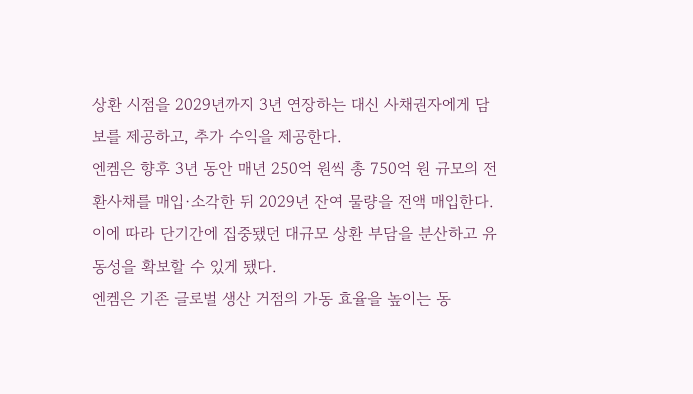상환 시점을 2029년까지 3년 연장하는 대신 사채권자에게 담보를 제공하고, 추가 수익을 제공한다.
엔켐은 향후 3년 동안 매년 250억 원씩 총 750억 원 규모의 전환사채를 매입·소각한 뒤 2029년 잔여 물량을 전액 매입한다.
이에 따라 단기간에 집중됐던 대규모 상환 부담을 분산하고 유동성을 확보할 수 있게 됐다.
엔켐은 기존 글로벌 생산 거점의 가동 효율을 높이는 동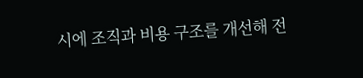시에 조직과 비용 구조를 개선해 전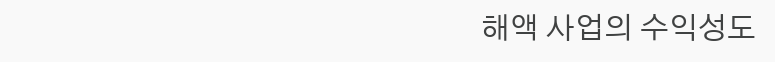해액 사업의 수익성도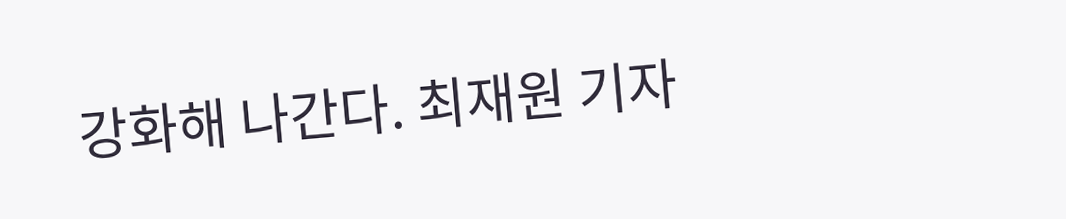강화해 나간다. 최재원 기자